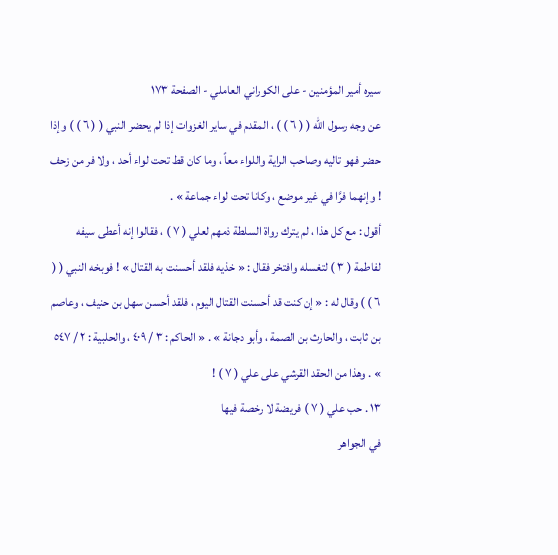سيره أمير المؤمنين - على الكوراني العاملي - الصفحة ١٧٣
عن وجه رسول الله ( ( ٦ ) ) ، المقدم في ساير الغزوات إذا لم يحضر النبي ( ( ٦ ) ) وإذا حضر فهو تاليه وصاحب الراية واللواء معاً ، وما كان قط تحت لواء أحد ، ولا فر من زحف ! وإنهما فرَّا في غير موضع ، وكانا تحت لواء جماعة » .
أقول : مع كل هذا ، لم يترك رواة السلطة ذمهم لعلي ( ٧ ) ، فقالوا إنه أعطى سيفه لفاطمة ( ٣ ) لتغسله وافتخر فقال : « خذيه فلقد أحسنت به القتال » ! فوبخه النبي ( ( ٦ ) ) وقال له : « إن كنت قد أحسنت القتال اليوم ، فلقد أحسن سهل بن حنيف ، وعاصم بن ثابت ، والحارث بن الصمة ، وأبو دجانة » . « الحاكم : ٣ / ٤٠٩ ، والحلبية : ٢ / ٥٤٧ » . وهذا من الحقد القرشي على علي ( ٧ ) !
١٣ . حب علي ( ٧ ) فريضة لا رخصة فيها
في الجواهر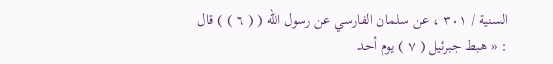السنية / ٣٠١ ، عن سلمان الفارسي عن رسول الله ( ( ٦ ) ) قال : « هبط جبرئيل ( ٧ ) يوم أحد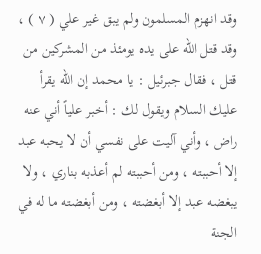وقد انهزم المسلمون ولم يبق غير علي ( ٧ ) ، وقد قتل الله على يده يومئذ من المشركين من قتل ، فقال جبرئيل : يا محمد إن الله يقرأ عليك السلام ويقول لك : أخبر علياً أني عنه راض ، وأني آليت على نفسي أن لا يحبه عبد إلا أحببته ، ومن أحببته لم أعذبه بناري ، ولا يبغضه عبد إلا أبغضته ، ومن أبغضته ما له في الجنة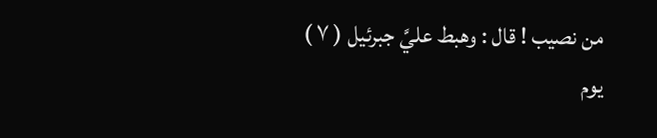من نصيب ! قال : وهبط عليَّ جبرئيل ( ٧ ) يوم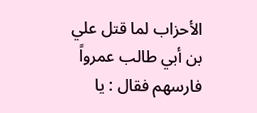الأحزاب لما قتل علي بن أبي طالب عمرواً فارسهم فقال : يا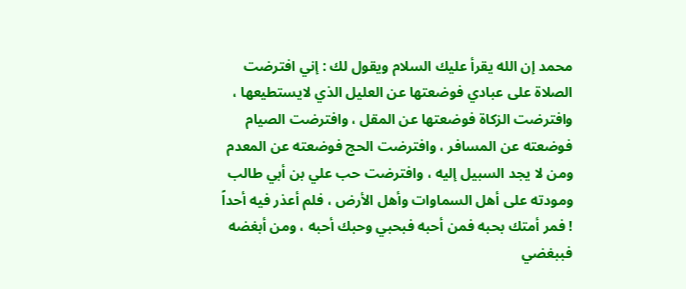محمد إن الله يقرأ عليك السلام ويقول لك : إني افترضت الصلاة على عبادي فوضعتها عن العليل الذي لايستطيعها ، وافترضت الزكاة فوضعتها عن المقل ، وافترضت الصيام فوضعته عن المسافر ، وافترضت الحج فوضعته عن المعدم ومن لا يجد السبيل إليه ، وافترضت حب علي بن أبي طالب ومودته على أهل السماوات وأهل الأرض ، فلم أعذر فيه أحداً ! فمر أمتك بحبه فمن أحبه فبحبي وحبك أحبه ، ومن أبغضه فببغضي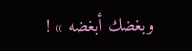وبغضك أبغضه » !